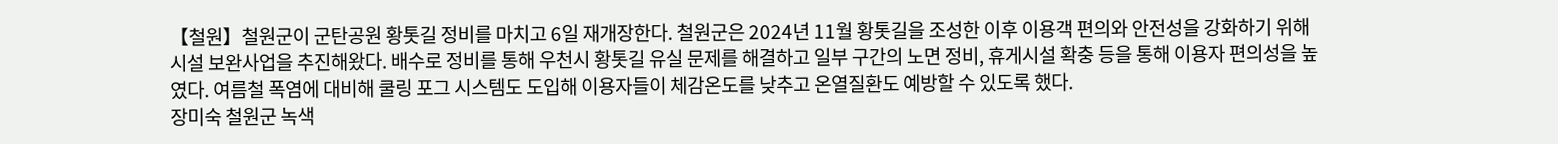【철원】철원군이 군탄공원 황톳길 정비를 마치고 6일 재개장한다. 철원군은 2024년 11월 황톳길을 조성한 이후 이용객 편의와 안전성을 강화하기 위해 시설 보완사업을 추진해왔다. 배수로 정비를 통해 우천시 황톳길 유실 문제를 해결하고 일부 구간의 노면 정비, 휴게시설 확충 등을 통해 이용자 편의성을 높였다. 여름철 폭염에 대비해 쿨링 포그 시스템도 도입해 이용자들이 체감온도를 낮추고 온열질환도 예방할 수 있도록 했다.
장미숙 철원군 녹색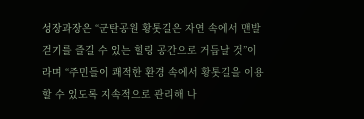성장과장은 “군탄공원 황톳길은 자연 속에서 맨발 걷기를 즐길 수 있는 힐링 공간으로 거듭날 것”이라며 “주민들이 쾌적한 환경 속에서 황톳길을 이용할 수 있도록 지속적으로 관리해 나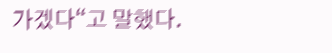가겠다“고 말했다.